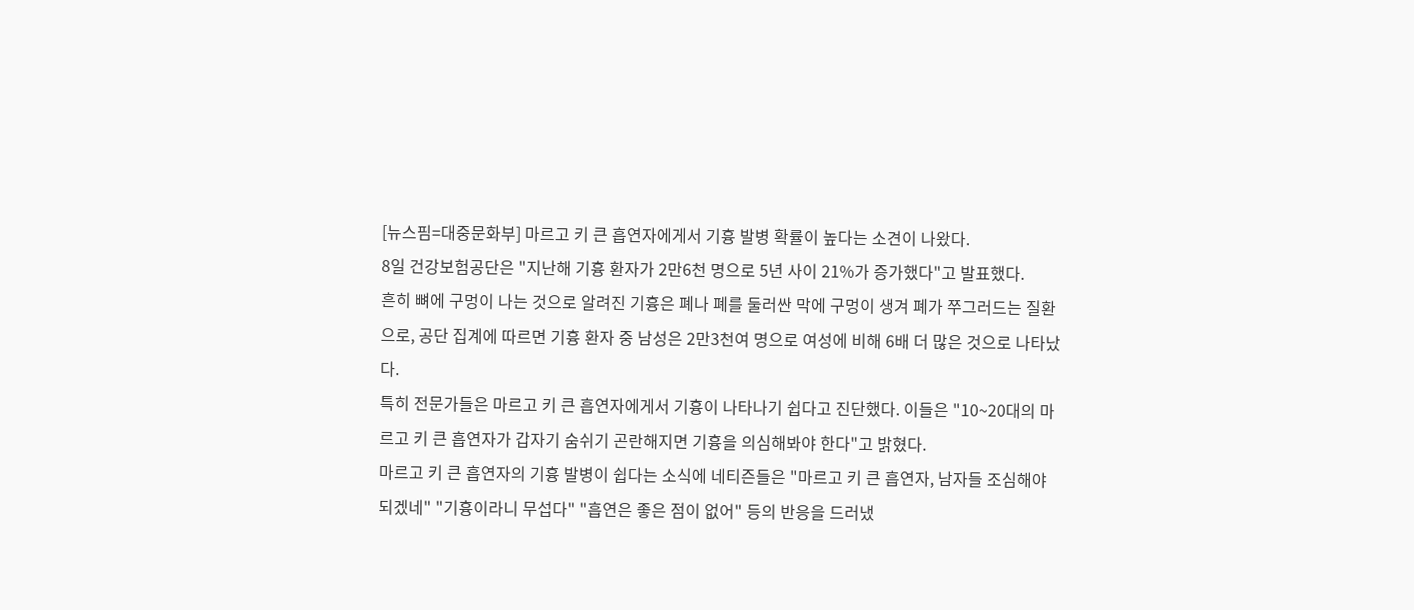[뉴스핌=대중문화부] 마르고 키 큰 흡연자에게서 기흉 발병 확률이 높다는 소견이 나왔다.
8일 건강보험공단은 "지난해 기흉 환자가 2만6천 명으로 5년 사이 21%가 증가했다"고 발표했다.
흔히 뼈에 구멍이 나는 것으로 알려진 기흉은 폐나 폐를 둘러싼 막에 구멍이 생겨 폐가 쭈그러드는 질환으로, 공단 집계에 따르면 기흉 환자 중 남성은 2만3천여 명으로 여성에 비해 6배 더 많은 것으로 나타났다.
특히 전문가들은 마르고 키 큰 흡연자에게서 기흉이 나타나기 쉽다고 진단했다. 이들은 "10~20대의 마르고 키 큰 흡연자가 갑자기 숨쉬기 곤란해지면 기흉을 의심해봐야 한다"고 밝혔다.
마르고 키 큰 흡연자의 기흉 발병이 쉽다는 소식에 네티즌들은 "마르고 키 큰 흡연자, 남자들 조심해야 되겠네" "기흉이라니 무섭다" "흡연은 좋은 점이 없어" 등의 반응을 드러냈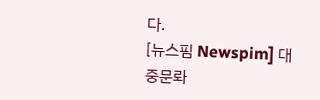다.
[뉴스핌 Newspim] 대중문롸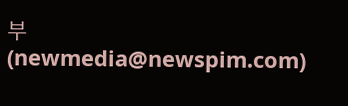부 (newmedia@newspim.com)